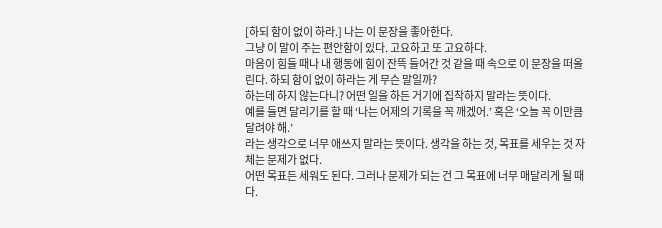[하되 함이 없이 하라.] 나는 이 문장을 좋아한다.
그냥 이 말이 주는 편안함이 있다. 고요하고 또 고요하다.
마음이 힘들 때나 내 행동에 힘이 잔뜩 들어간 것 같을 때 속으로 이 문장을 떠올린다. 하되 함이 없이 하라는 게 무슨 말일까?
하는데 하지 않는다니? 어떤 일을 하든 거기에 집착하지 말라는 뜻이다.
예를 들면 달리기를 할 때 ‘나는 어제의 기록을 꼭 깨겠어.’ 혹은 ‘오늘 꼭 이만큼 달려야 해.’
라는 생각으로 너무 애쓰지 말라는 뜻이다. 생각을 하는 것, 목표를 세우는 것 자체는 문제가 없다.
어떤 목표든 세워도 된다. 그러나 문제가 되는 건 그 목표에 너무 매달리게 될 때다.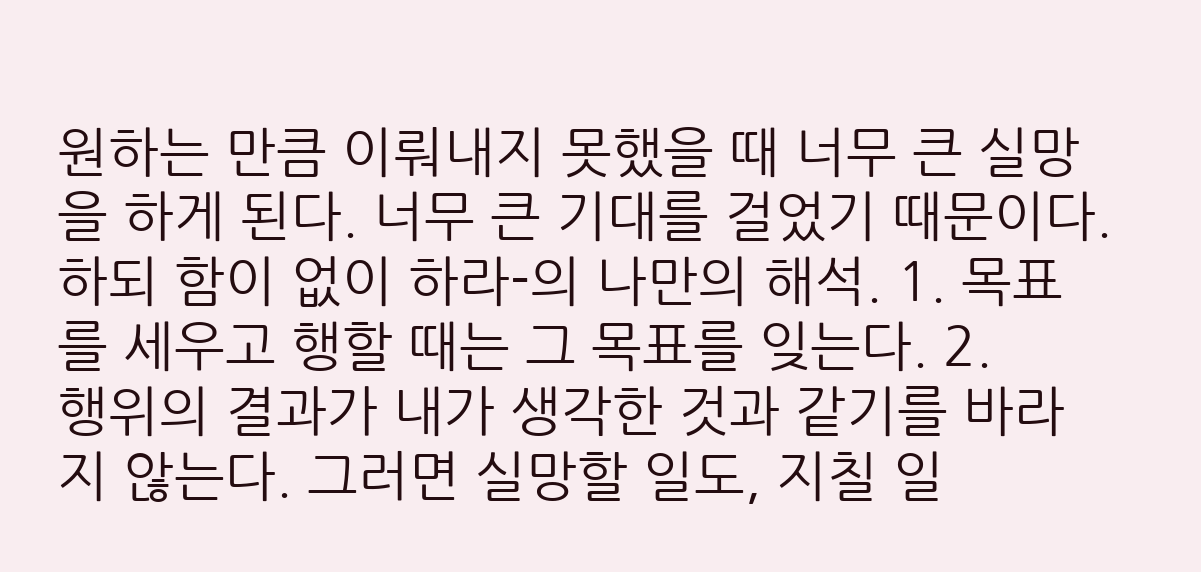원하는 만큼 이뤄내지 못했을 때 너무 큰 실망을 하게 된다. 너무 큰 기대를 걸었기 때문이다.
하되 함이 없이 하라-의 나만의 해석. 1. 목표를 세우고 행할 때는 그 목표를 잊는다. 2.
행위의 결과가 내가 생각한 것과 같기를 바라지 않는다. 그러면 실망할 일도, 지칠 일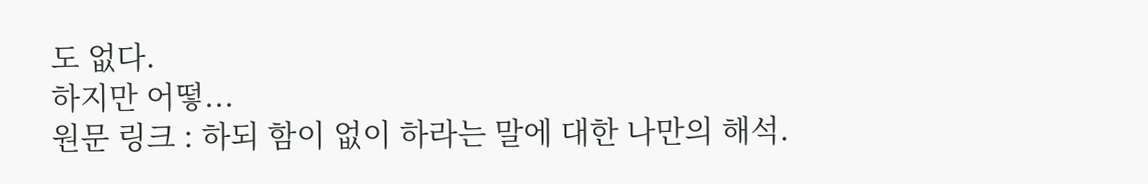도 없다.
하지만 어떻...
원문 링크 : 하되 함이 없이 하라는 말에 대한 나만의 해석.